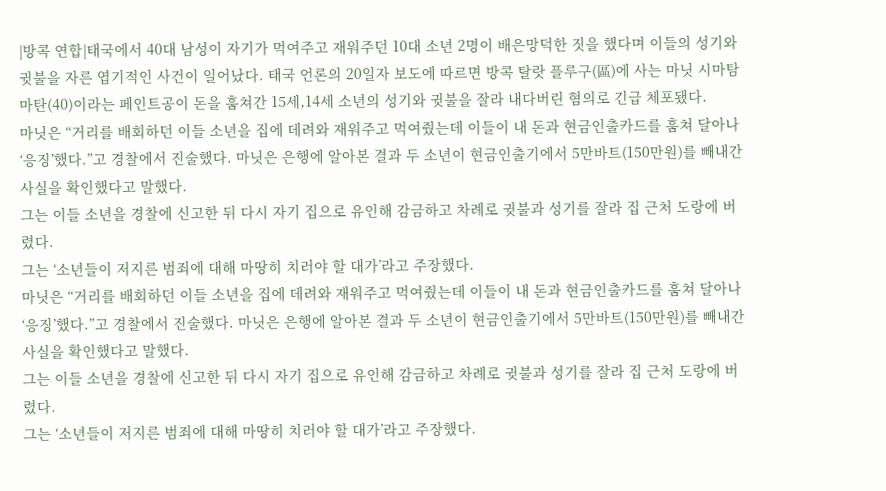|방콕 연합|태국에서 40대 남성이 자기가 먹여주고 재워주던 10대 소년 2명이 배은망덕한 짓을 했다며 이들의 성기와 귓불을 자른 엽기적인 사건이 일어났다. 태국 언론의 20일자 보도에 따르면 방콕 탈랏 플루구(區)에 사는 마닛 시마탐마탄(40)이라는 페인트공이 돈을 훔쳐간 15세,14세 소년의 성기와 귓불을 잘라 내다버린 혐의로 긴급 체포됐다.
마닛은 “거리를 배회하던 이들 소년을 집에 데려와 재워주고 먹여줬는데 이들이 내 돈과 현금인출카드를 훔쳐 달아나 ‘응징’했다.”고 경찰에서 진술했다. 마닛은 은행에 알아본 결과 두 소년이 현금인출기에서 5만바트(150만원)를 빼내간 사실을 확인했다고 말했다.
그는 이들 소년을 경찰에 신고한 뒤 다시 자기 집으로 유인해 감금하고 차례로 귓불과 성기를 잘라 집 근처 도랑에 버렸다.
그는 ‘소년들이 저지른 범죄에 대해 마땅히 치러야 할 대가’라고 주장했다.
마닛은 “거리를 배회하던 이들 소년을 집에 데려와 재워주고 먹여줬는데 이들이 내 돈과 현금인출카드를 훔쳐 달아나 ‘응징’했다.”고 경찰에서 진술했다. 마닛은 은행에 알아본 결과 두 소년이 현금인출기에서 5만바트(150만원)를 빼내간 사실을 확인했다고 말했다.
그는 이들 소년을 경찰에 신고한 뒤 다시 자기 집으로 유인해 감금하고 차례로 귓불과 성기를 잘라 집 근처 도랑에 버렸다.
그는 ‘소년들이 저지른 범죄에 대해 마땅히 치러야 할 대가’라고 주장했다.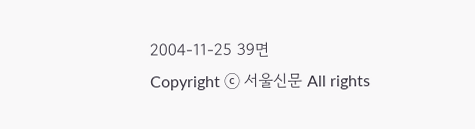2004-11-25 39면
Copyright ⓒ 서울신문 All rights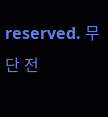reserved. 무단 전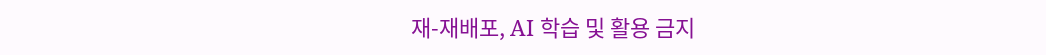재-재배포, AI 학습 및 활용 금지